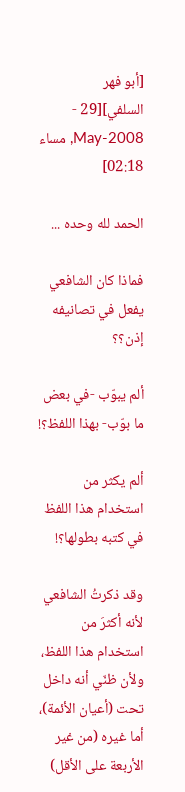[أبو فهر السلفي][29 - May-2008, مساء 02:18]

الحمد لله وحده ...

فماذا كان الشافعي يفعل في تصانيفه إذن؟؟

ألم يبوّب -في بعض ما بوّب- بهذا اللفظ؟!

ألم يكثر من استخدام هذا اللفظ في كتبه بطولها؟!

وقد ذكرتُ الشافعي لأنه أكثرَ من استخدام هذا اللفظ، ولأن ظنّي أنه داخل تحت (أعيان الأئمة)، أما غيره (من غير الأربعة على الأقل)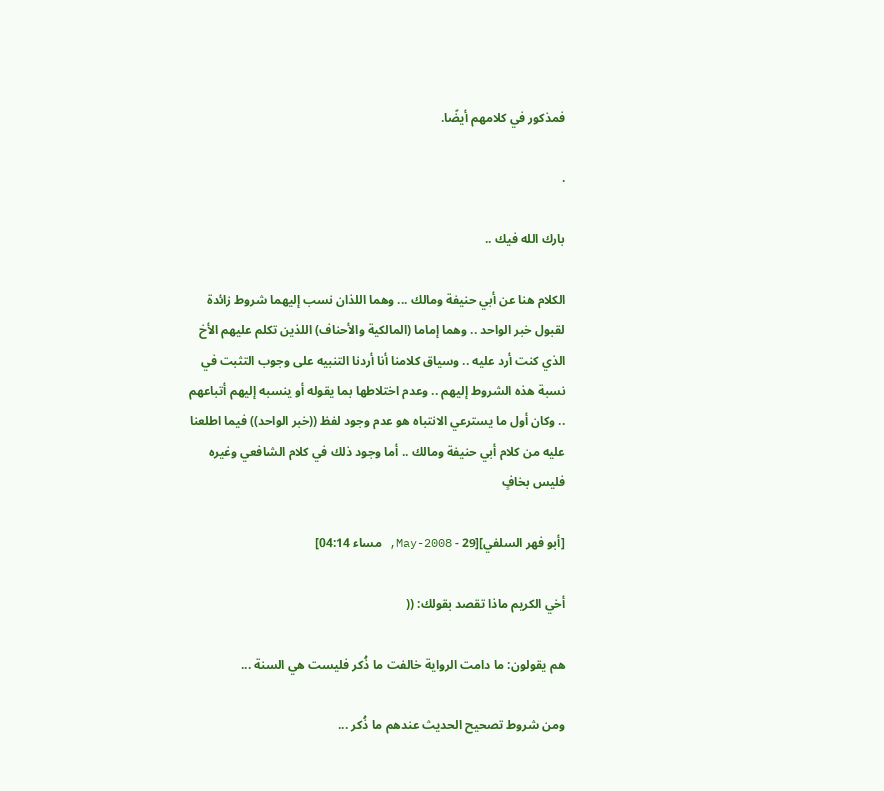فمذكور في كلامهم أيضًا.

.

بارك الله فيك ..

الكلام هنا عن أبي حنيفة ومالك ... وهما اللذان نسب إليهما شروط زائدة لقبول خبر الواحد .. وهما إماما (المالكية والأحناف) اللذين تكلم عليهم الأخ الذي كنت أرد عليه .. وسياق كلامنا أنا أردنا التنبيه على وجوب التثبت في نسبة هذه الشروط إليهم .. وعدم اختلاطها بما يقوله أو ينسبه إليهم أتباعهم .. وكان أول ما يسترعي الانتباه هو عدم وجود لفظ ((خبر الواحد)) فيما اطلعنا عليه من كلام أبي حنيفة ومالك .. أما وجود ذلك في كلام الشافعي وغيره فليس بخافٍ

[أبو فهر السلفي][29 - May-2008, مساء 04:14]

أخي الكريم ماذا تقصد بقولك: ((

هم يقولون: ما دامت الرواية خالفت ما ذُكر فليست هي السنة ...

ومن شروط تصحيح الحديث عندهم ما ذُكر ...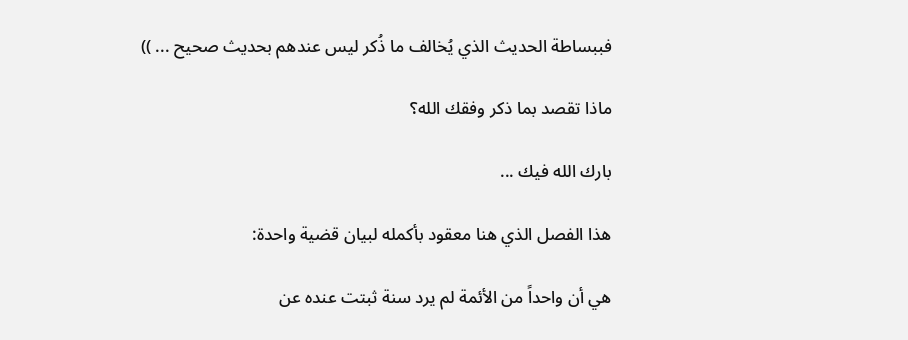فببساطة الحديث الذي يُخالف ما ذُكر ليس عندهم بحديث صحيح ... ))

ماذا تقصد بما ذكر وفقك الله؟

بارك الله فيك ...

هذا الفصل الذي هنا معقود بأكمله لبيان قضية واحدة:

هي أن واحداً من الأئمة لم يرد سنة ثبتت عنده عن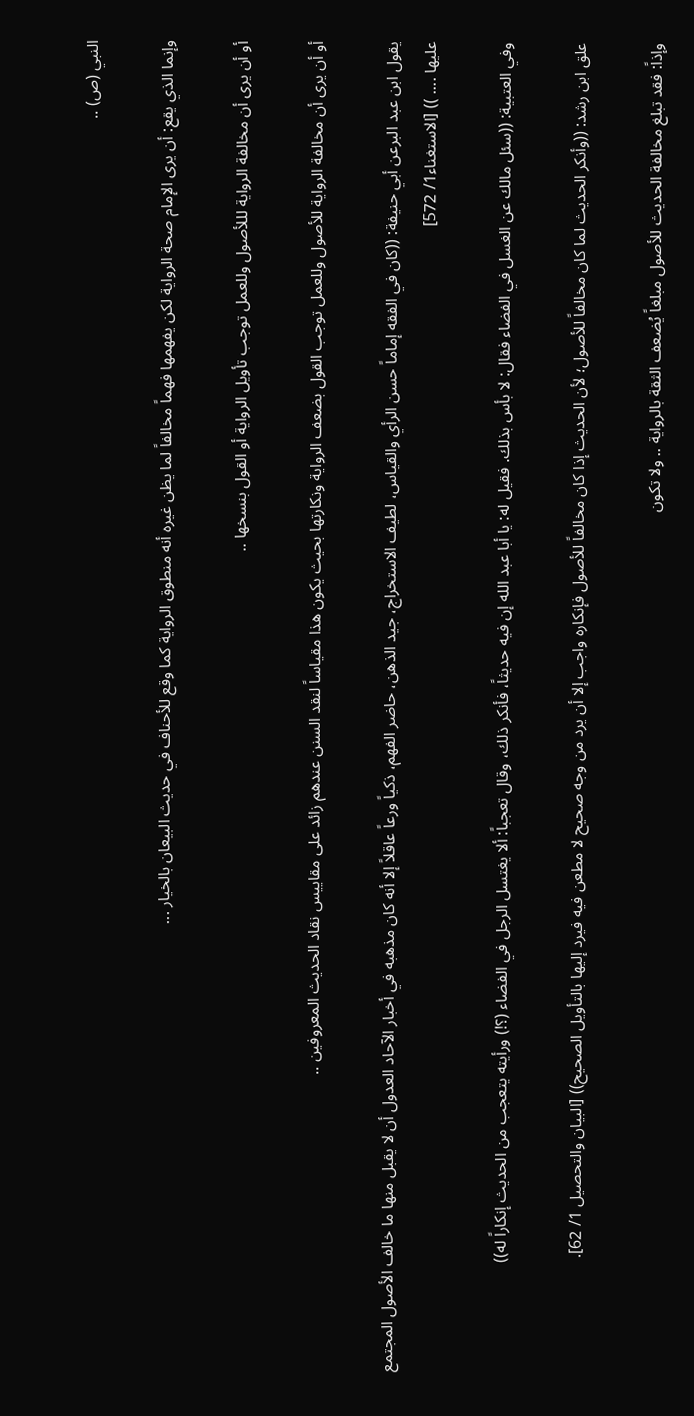النبي (ص) ..

وإنما الذي يقع: أن يرى الإمام صحة الرواية لكن يفهمها فهماً مخالفاً لما يظن غيره أنه منطوق الرواية كما وقع للأحناف في حديث البيعان بالخيار ...

أو أن يرى أن مخالفة الرواية لللأصول وللعمل توجب تأويل الرواية أو القول بنسخها ..

أو أن يرى أن مخالفة الرواية للأصول وللعمل توجب القول بضعف الرواية ونكارتها بحيث يكون هذا مقياساً لنقد السنن عندهم زائد على مقاييس نقاد الحديث المعروفين ..

يقول ابن عبد البرعن أبي حنيفة: ((كان في الفقه إماماً حسن الرأي والقياس، لطيف الاستخراج، جيد الذهن، حاضر الفهم، ذكياً ورعاً عاقلاً إلا أنه كان مذهبه في أخبار الآحاد العدول أن لا يقبل منها ما خالف الأصول المجتمع عليها .... )) [الاستغناء1/ 572]

وفي العتبية: ((سئل مالك عن الغسل في الفضاء فقال: لا بأس بذلك. فقيل له: يا أبا عبد الله إن فيه حديثاً، فأنكر ذلك، وقال تعجباً: ألا يغتسل الرجل في الفضاء (؟!) ورأيته يتعجب من الحديث إنكاراً له))

علق ابن رشد: ((وأنكر الحديث لما كان مخالفاً للأصول؛ لأن الحديث إذا كان مخالفاً للأصول فإنكاره واجب إلا أن يرد من وجه صحيح لا مطعن فيه فيرد إليها بالتأويل الصحيح)) [البيان والتحصيل 1/ 62].

وإذاً: فقد تبلغ مخالفة الحديث للأصول مبلغاً يُضعف الثقة بالرواية .. ولا تكون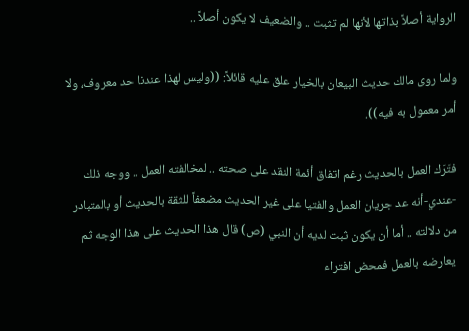الرواية أصلاً بذاتها لأنها لم تثبت .. والضعيف لا يكون أصلاً ..

ولما روى مالك حديث البيعان بالخيار علق عليه قائلاً: ((وليس لهذا عندنا حد معروف، ولا أمر معمول به فيه)).

فتَرَك العمل بالحديث رغم اتفاق أئمة النقد على صحته .. لمخالفته العمل .. ووجه ذلك -عندي-أنه عد جريان العمل والفتيا على غير الحديث مضعفاً للثقة بالحديث أو بالمتبادر من دلالته .. أما أن يكون ثبت لديه أن النبي (ص) قال هذا الحديث على هذا الوجه ثم يعارضه بالعمل فمحض افتراء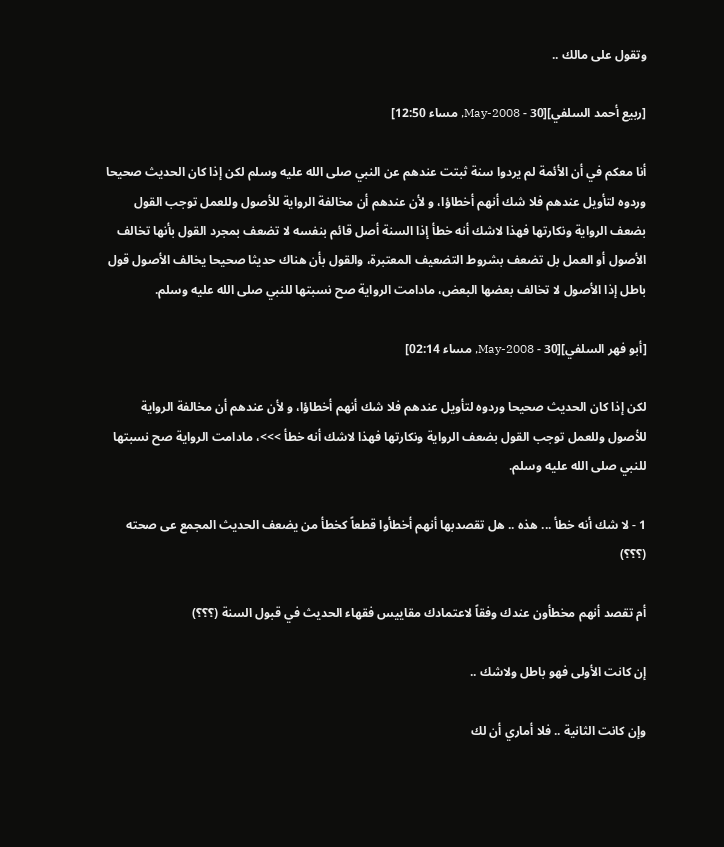وتقول على مالك ..

[ربيع أحمد السلفي][30 - May-2008, مساء 12:50]

أنا معكم في أن الأئمة لم يردوا سنة ثبتت عندهم عن النبي صلى الله عليه وسلم لكن إذا كان الحديث صحيحا وردوه لتأويل عندهم فلا شك أنهم أخطاؤا، و لأن عندهم أن مخالفة الرواية للأصول وللعمل توجب القول بضعف الرواية ونكارتها فهذا لاشك أنه خطأ إذا السنة أصل قائم بنفسه لا تضعف بمجرد القول بأنها تخالف الأصول أو العمل بل تضعف بشروط التضعيف المعتبرة، والقول بأن هناك حديثا صحيحا يخالف الأصول قول باطل إذا الأصول لا تخالف بعضها البعض، مادامت الرواية صح نسبتها للنبي صلى الله عليه وسلم.

[أبو فهر السلفي][30 - May-2008, مساء 02:14]

لكن إذا كان الحديث صحيحا وردوه لتأويل عندهم فلا شك أنهم أخطاؤا، و لأن عندهم أن مخالفة الرواية للأصول وللعمل توجب القول بضعف الرواية ونكارتها فهذا لاشك أنه خطأ >>>، مادامت الرواية صح نسبتها للنبي صلى الله عليه وسلم.

1 - لا شك أنه خطأ ... هذه .. هل تقصدبها أنهم أخطأوا قطعاً كخطأ من يضعف الحديث المجمع عى صحته (؟؟؟)

أم تقصد أنهم مخطأون عندك وفقاً لاعتمادك مقاييس فقهاء الحديث في قبول السنة (؟؟؟)

إن كانت الأولى فهو باطل ولاشك ..

وإن كانت الثانية .. فلا أماري أن لك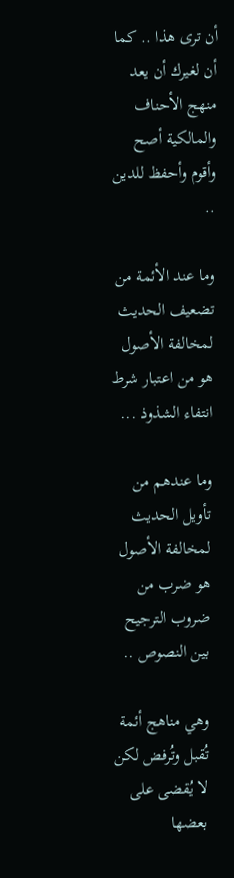أن ترى هذا .. كما أن لغيرك أن يعد منهج الأحناف والمالكية أصح وأقوم وأحفظ للدين ..

وما عند الأئمة من تضعيف الحديث لمخالفة الأصول هو من اعتبار شرط انتفاء الشذوذ ...

وما عندهم من تأويل الحديث لمخالفة الأصول هو ضرب من ضروب الترجيح بين النصوص ..

وهي مناهج أئمة تُقبل وتُرفض لكن لا يُقضى على بعضها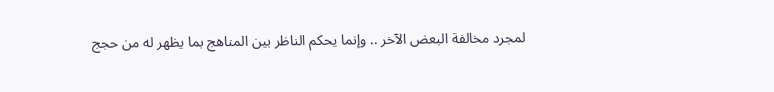لمجرد مخالفة البعض الآخر .. وإنما يحكم الناظر بين المناهج بما يظهر له من حجج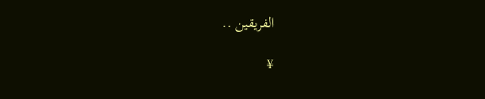الفريقين ..

¥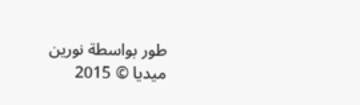طور بواسطة نورين ميديا © 2015